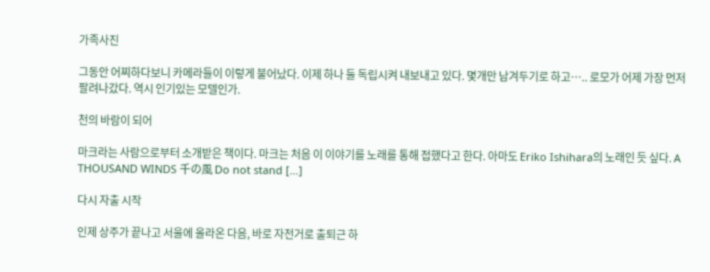가족사진

그동안 어찌하다보니 카메라들이 이렇게 불어났다. 이제 하나 둘 독립시켜 내보내고 있다. 몇개만 남겨두기로 하고….. 로모가 어제 가장 먼저 팔려나갔다. 역시 인기있는 모델인가.

천의 바람이 되어

마크라는 사람으로부터 소개받은 책이다. 마크는 처음 이 이야기를 노래를 통해 접했다고 한다. 아마도 Eriko Ishihara의 노래인 듯 싶다. A THOUSAND WINDS 千の風 Do not stand […]

다시 자출 시작

인제 상주가 끝나고 서울에 올라온 다음, 바로 자전거로 출퇴근 하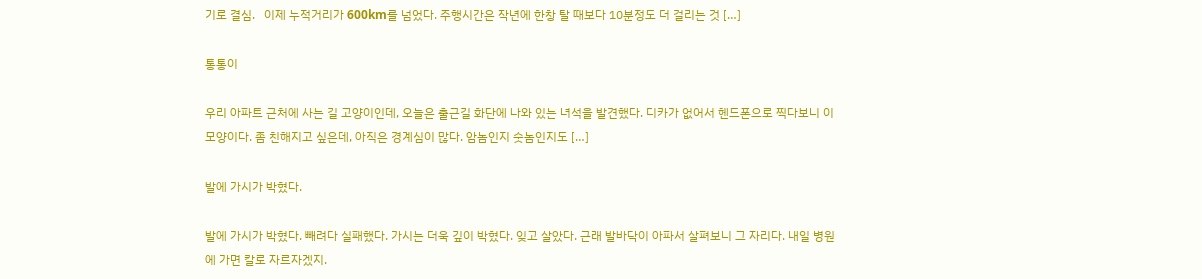기로 결심.   이제 누적거리가 600km를 넘었다. 주행시간은 작년에 한창 탈 때보다 10분정도 더 걸리는 것 […]

통통이

우리 아파트 근처에 사는 길 고양이인데, 오늘은 출근길 화단에 나와 있는 녀석을 발견했다. 디카가 없어서 헨드폰으로 찍다보니 이 모양이다. 좀 친해지고 싶은데, 아직은 경계심이 많다. 암놈인지 숫놈인지도 […]

발에 가시가 박혔다.

발에 가시가 박혔다. 빼려다 실패했다. 가시는 더욱 깊이 박혔다. 잊고 살았다. 근래 발바닥이 아파서 살펴보니 그 자리다. 내일 병원에 가면 칼로 자르자겠지.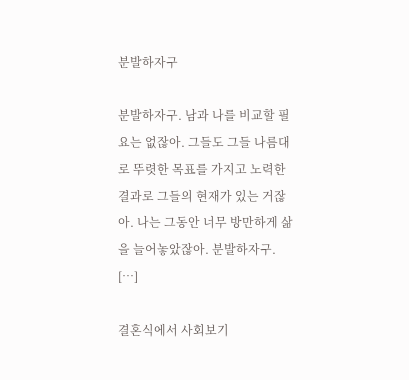분발하자구

분발하자구. 남과 나를 비교할 필요는 없잖아. 그들도 그들 나름대로 뚜렷한 목표를 가지고 노력한 결과로 그들의 현재가 있는 거잖아. 나는 그동안 너무 방만하게 삶을 늘어놓았잖아. 분발하자구. […]

결혼식에서 사회보기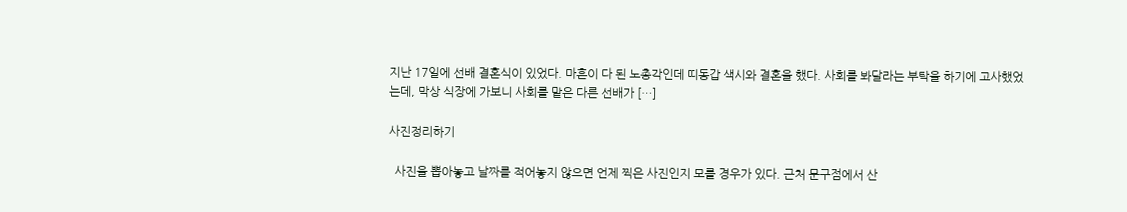지난 17일에 선배 결혼식이 있었다. 마흔이 다 된 노총각인데 띠동갑 색시와 결혼을 했다. 사회를 봐달라는 부탁을 하기에 고사했었는데, 막상 식장에 가보니 사회를 맡은 다른 선배가 […]

사진정리하기

  사진을 뽑아놓고 날짜를 적어놓지 않으면 언제 찍은 사진인지 모를 경우가 있다. 근처 문구점에서 산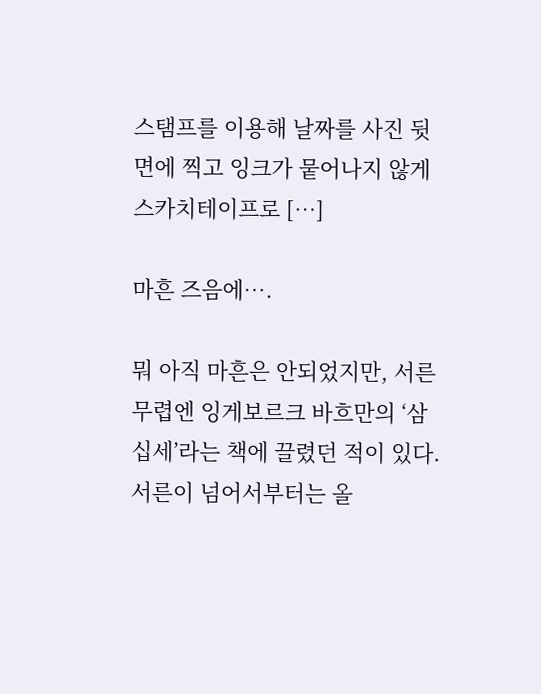스탬프를 이용해 날짜를 사진 뒷면에 찍고 잉크가 뭍어나지 않게 스카치테이프로 […]

마흔 즈음에….

뭐 아직 마흔은 안되었지만, 서른무렵엔 잉게보르크 바흐만의 ‘삼십세’라는 책에 끌렸던 적이 있다. 서른이 넘어서부터는 올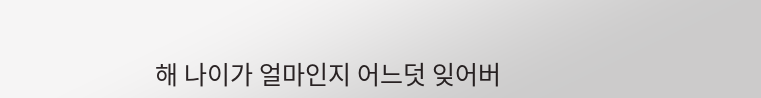해 나이가 얼마인지 어느덧 잊어버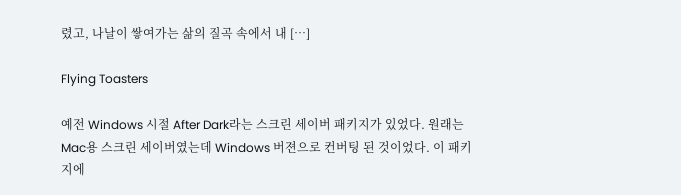렸고, 나날이 쌓여가는 삶의 질곡 속에서 내 […]

Flying Toasters

예전 Windows 시절 After Dark라는 스크린 세이버 패키지가 있었다. 원래는 Mac용 스크린 세이버였는데 Windows 버젼으로 컨버팅 된 것이었다. 이 패키지에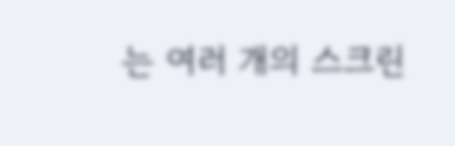는 여러 개의 스크린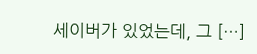세이버가 있었는데, 그 […]